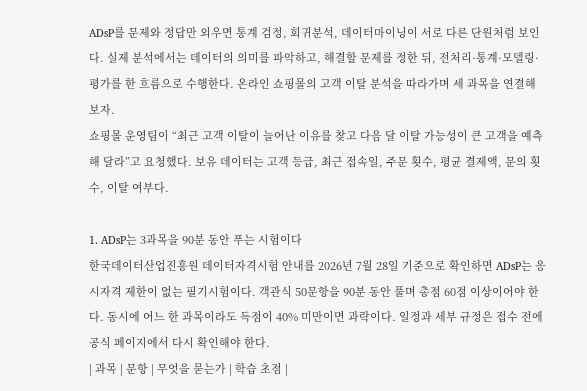ADsP를 문제와 정답만 외우면 통계 검정, 회귀분석, 데이터마이닝이 서로 다른 단원처럼 보인다. 실제 분석에서는 데이터의 의미를 파악하고, 해결할 문제를 정한 뒤, 전처리·통계·모델링·평가를 한 흐름으로 수행한다. 온라인 쇼핑몰의 고객 이탈 분석을 따라가며 세 과목을 연결해 보자.
쇼핑몰 운영팀이 “최근 고객 이탈이 늘어난 이유를 찾고 다음 달 이탈 가능성이 큰 고객을 예측해 달라”고 요청했다. 보유 데이터는 고객 등급, 최근 접속일, 주문 횟수, 평균 결제액, 문의 횟수, 이탈 여부다.

1. ADsP는 3과목을 90분 동안 푸는 시험이다
한국데이터산업진흥원 데이터자격시험 안내를 2026년 7월 28일 기준으로 확인하면 ADsP는 응시자격 제한이 없는 필기시험이다. 객관식 50문항을 90분 동안 풀며 총점 60점 이상이어야 한다. 동시에 어느 한 과목이라도 득점이 40% 미만이면 과락이다. 일정과 세부 규정은 접수 전에 공식 페이지에서 다시 확인해야 한다.
| 과목 | 문항 | 무엇을 묻는가 | 학습 초점 |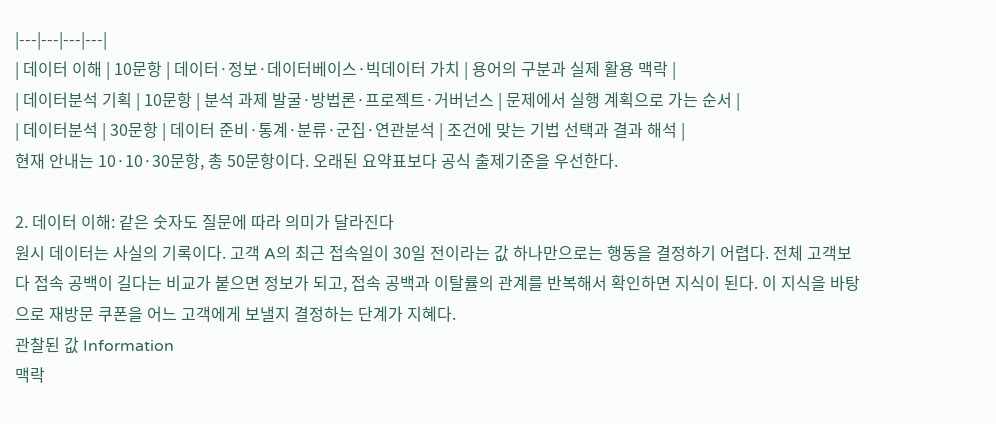|---|---|---|---|
| 데이터 이해 | 10문항 | 데이터·정보·데이터베이스·빅데이터 가치 | 용어의 구분과 실제 활용 맥락 |
| 데이터분석 기획 | 10문항 | 분석 과제 발굴·방법론·프로젝트·거버넌스 | 문제에서 실행 계획으로 가는 순서 |
| 데이터분석 | 30문항 | 데이터 준비·통계·분류·군집·연관분석 | 조건에 맞는 기법 선택과 결과 해석 |
현재 안내는 10·10·30문항, 총 50문항이다. 오래된 요약표보다 공식 출제기준을 우선한다.

2. 데이터 이해: 같은 숫자도 질문에 따라 의미가 달라진다
원시 데이터는 사실의 기록이다. 고객 A의 최근 접속일이 30일 전이라는 값 하나만으로는 행동을 결정하기 어렵다. 전체 고객보다 접속 공백이 길다는 비교가 붙으면 정보가 되고, 접속 공백과 이탈률의 관계를 반복해서 확인하면 지식이 된다. 이 지식을 바탕으로 재방문 쿠폰을 어느 고객에게 보낼지 결정하는 단계가 지혜다.
관찰된 값 Information
맥락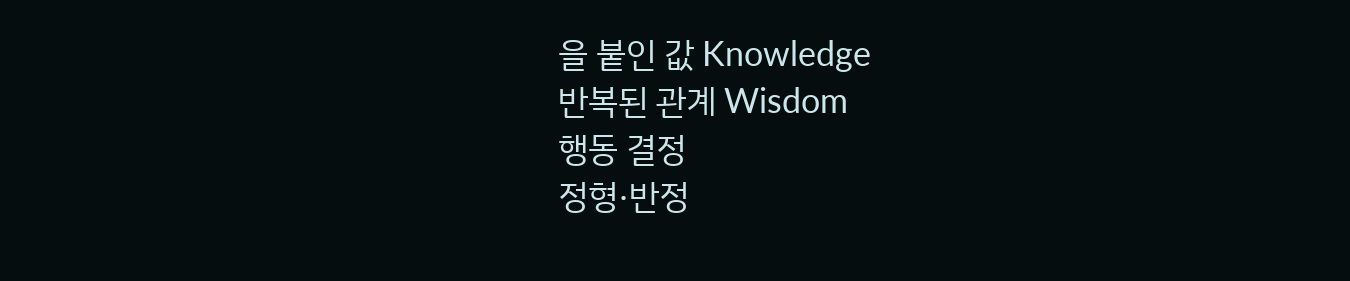을 붙인 값 Knowledge
반복된 관계 Wisdom
행동 결정
정형·반정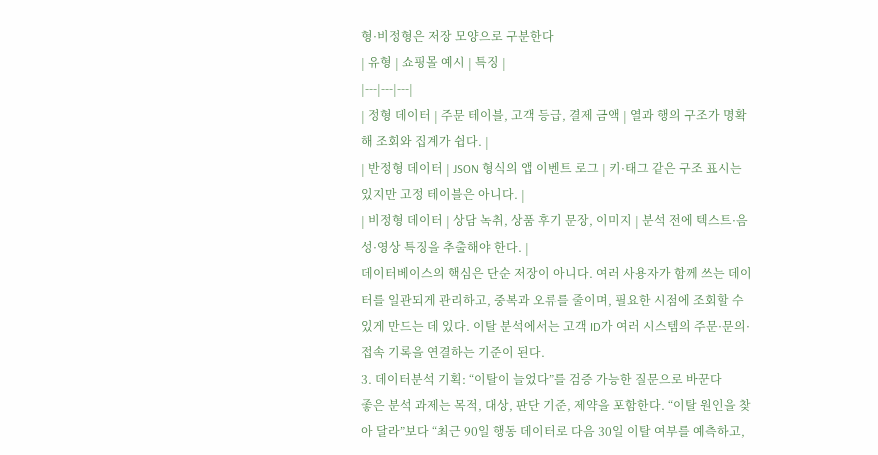형·비정형은 저장 모양으로 구분한다
| 유형 | 쇼핑몰 예시 | 특징 |
|---|---|---|
| 정형 데이터 | 주문 테이블, 고객 등급, 결제 금액 | 열과 행의 구조가 명확해 조회와 집계가 쉽다. |
| 반정형 데이터 | JSON 형식의 앱 이벤트 로그 | 키·태그 같은 구조 표시는 있지만 고정 테이블은 아니다. |
| 비정형 데이터 | 상담 녹취, 상품 후기 문장, 이미지 | 분석 전에 텍스트·음성·영상 특징을 추출해야 한다. |
데이터베이스의 핵심은 단순 저장이 아니다. 여러 사용자가 함께 쓰는 데이터를 일관되게 관리하고, 중복과 오류를 줄이며, 필요한 시점에 조회할 수 있게 만드는 데 있다. 이탈 분석에서는 고객 ID가 여러 시스템의 주문·문의·접속 기록을 연결하는 기준이 된다.
3. 데이터분석 기획: “이탈이 늘었다”를 검증 가능한 질문으로 바꾼다
좋은 분석 과제는 목적, 대상, 판단 기준, 제약을 포함한다. “이탈 원인을 찾아 달라”보다 “최근 90일 행동 데이터로 다음 30일 이탈 여부를 예측하고,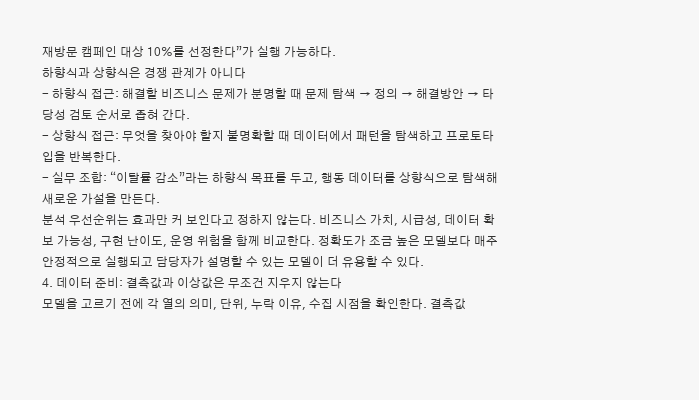재방문 캠페인 대상 10%를 선정한다”가 실행 가능하다.
하향식과 상향식은 경쟁 관계가 아니다
- 하향식 접근: 해결할 비즈니스 문제가 분명할 때 문제 탐색 → 정의 → 해결방안 → 타당성 검토 순서로 좁혀 간다.
- 상향식 접근: 무엇을 찾아야 할지 불명확할 때 데이터에서 패턴을 탐색하고 프로토타입을 반복한다.
- 실무 조합: “이탈률 감소”라는 하향식 목표를 두고, 행동 데이터를 상향식으로 탐색해 새로운 가설을 만든다.
분석 우선순위는 효과만 커 보인다고 정하지 않는다. 비즈니스 가치, 시급성, 데이터 확보 가능성, 구현 난이도, 운영 위험을 함께 비교한다. 정확도가 조금 높은 모델보다 매주 안정적으로 실행되고 담당자가 설명할 수 있는 모델이 더 유용할 수 있다.
4. 데이터 준비: 결측값과 이상값은 무조건 지우지 않는다
모델을 고르기 전에 각 열의 의미, 단위, 누락 이유, 수집 시점을 확인한다. 결측값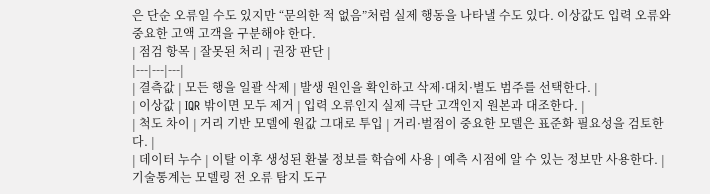은 단순 오류일 수도 있지만 “문의한 적 없음”처럼 실제 행동을 나타낼 수도 있다. 이상값도 입력 오류와 중요한 고액 고객을 구분해야 한다.
| 점검 항목 | 잘못된 처리 | 권장 판단 |
|---|---|---|
| 결측값 | 모든 행을 일괄 삭제 | 발생 원인을 확인하고 삭제·대치·별도 범주를 선택한다. |
| 이상값 | IQR 밖이면 모두 제거 | 입력 오류인지 실제 극단 고객인지 원본과 대조한다. |
| 척도 차이 | 거리 기반 모델에 원값 그대로 투입 | 거리·벌점이 중요한 모델은 표준화 필요성을 검토한다. |
| 데이터 누수 | 이탈 이후 생성된 환불 정보를 학습에 사용 | 예측 시점에 알 수 있는 정보만 사용한다. |
기술통계는 모델링 전 오류 탐지 도구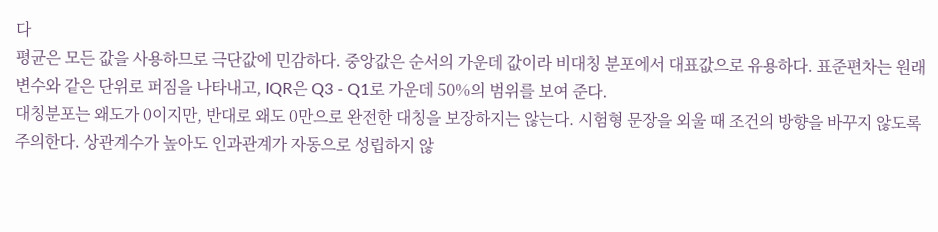다
평균은 모든 값을 사용하므로 극단값에 민감하다. 중앙값은 순서의 가운데 값이라 비대칭 분포에서 대표값으로 유용하다. 표준편차는 원래 변수와 같은 단위로 퍼짐을 나타내고, IQR은 Q3 - Q1로 가운데 50%의 범위를 보여 준다.
대칭분포는 왜도가 0이지만, 반대로 왜도 0만으로 완전한 대칭을 보장하지는 않는다. 시험형 문장을 외울 때 조건의 방향을 바꾸지 않도록 주의한다. 상관계수가 높아도 인과관계가 자동으로 성립하지 않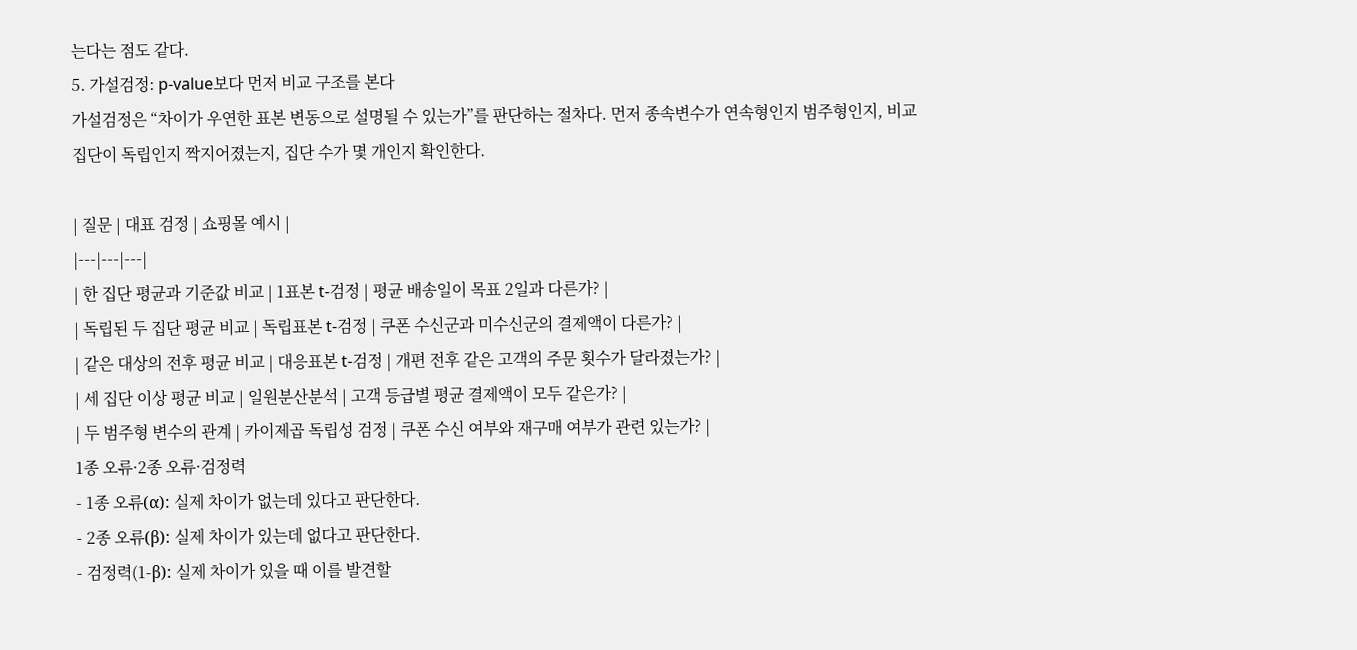는다는 점도 같다.
5. 가설검정: p-value보다 먼저 비교 구조를 본다
가설검정은 “차이가 우연한 표본 변동으로 설명될 수 있는가”를 판단하는 절차다. 먼저 종속변수가 연속형인지 범주형인지, 비교 집단이 독립인지 짝지어졌는지, 집단 수가 몇 개인지 확인한다.

| 질문 | 대표 검정 | 쇼핑몰 예시 |
|---|---|---|
| 한 집단 평균과 기준값 비교 | 1표본 t-검정 | 평균 배송일이 목표 2일과 다른가? |
| 독립된 두 집단 평균 비교 | 독립표본 t-검정 | 쿠폰 수신군과 미수신군의 결제액이 다른가? |
| 같은 대상의 전후 평균 비교 | 대응표본 t-검정 | 개편 전후 같은 고객의 주문 횟수가 달라졌는가? |
| 세 집단 이상 평균 비교 | 일원분산분석 | 고객 등급별 평균 결제액이 모두 같은가? |
| 두 범주형 변수의 관계 | 카이제곱 독립성 검정 | 쿠폰 수신 여부와 재구매 여부가 관련 있는가? |
1종 오류·2종 오류·검정력
- 1종 오류(α): 실제 차이가 없는데 있다고 판단한다.
- 2종 오류(β): 실제 차이가 있는데 없다고 판단한다.
- 검정력(1-β): 실제 차이가 있을 때 이를 발견할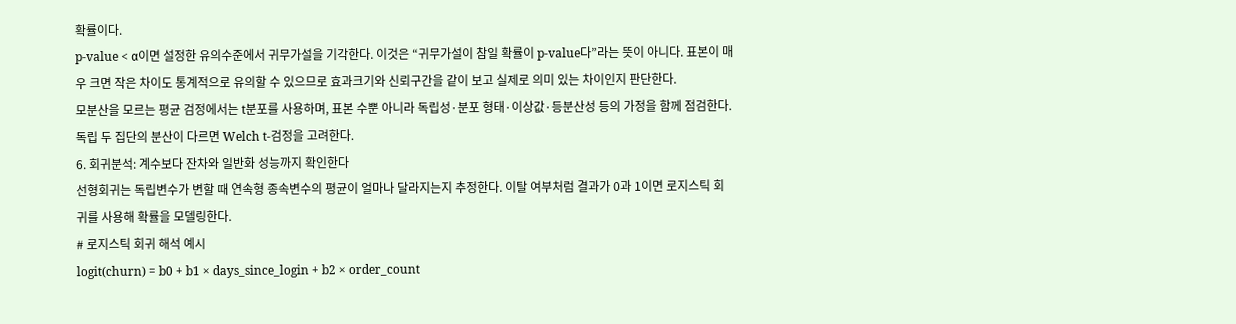확률이다.
p-value < α이면 설정한 유의수준에서 귀무가설을 기각한다. 이것은 “귀무가설이 참일 확률이 p-value다”라는 뜻이 아니다. 표본이 매우 크면 작은 차이도 통계적으로 유의할 수 있으므로 효과크기와 신뢰구간을 같이 보고 실제로 의미 있는 차이인지 판단한다.
모분산을 모르는 평균 검정에서는 t분포를 사용하며, 표본 수뿐 아니라 독립성·분포 형태·이상값·등분산성 등의 가정을 함께 점검한다. 독립 두 집단의 분산이 다르면 Welch t-검정을 고려한다.
6. 회귀분석: 계수보다 잔차와 일반화 성능까지 확인한다
선형회귀는 독립변수가 변할 때 연속형 종속변수의 평균이 얼마나 달라지는지 추정한다. 이탈 여부처럼 결과가 0과 1이면 로지스틱 회귀를 사용해 확률을 모델링한다.
# 로지스틱 회귀 해석 예시
logit(churn) = b0 + b1 × days_since_login + b2 × order_count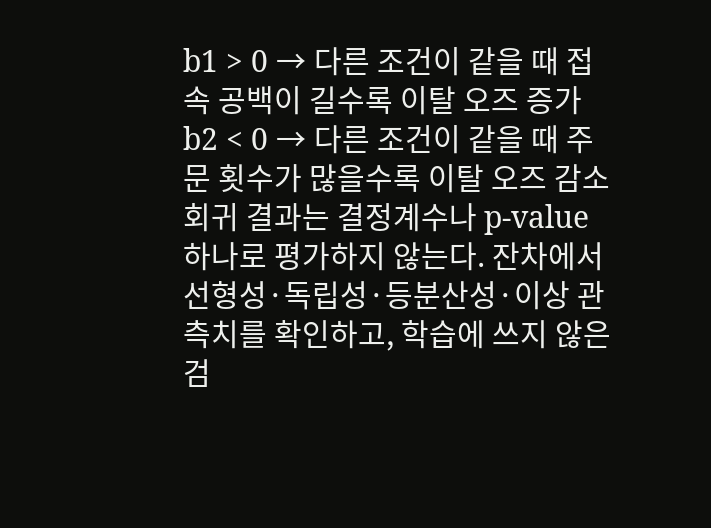b1 > 0 → 다른 조건이 같을 때 접속 공백이 길수록 이탈 오즈 증가
b2 < 0 → 다른 조건이 같을 때 주문 횟수가 많을수록 이탈 오즈 감소회귀 결과는 결정계수나 p-value 하나로 평가하지 않는다. 잔차에서 선형성·독립성·등분산성·이상 관측치를 확인하고, 학습에 쓰지 않은 검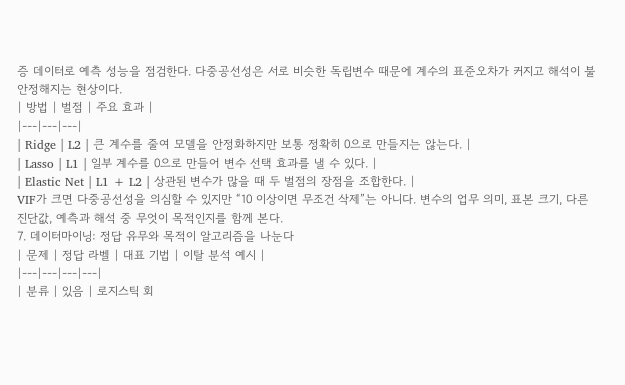증 데이터로 예측 성능을 점검한다. 다중공선성은 서로 비슷한 독립변수 때문에 계수의 표준오차가 커지고 해석이 불안정해지는 현상이다.
| 방법 | 벌점 | 주요 효과 |
|---|---|---|
| Ridge | L2 | 큰 계수를 줄여 모델을 안정화하지만 보통 정확히 0으로 만들지는 않는다. |
| Lasso | L1 | 일부 계수를 0으로 만들어 변수 선택 효과를 낼 수 있다. |
| Elastic Net | L1 + L2 | 상관된 변수가 많을 때 두 벌점의 장점을 조합한다. |
VIF가 크면 다중공선성을 의심할 수 있지만 “10 이상이면 무조건 삭제”는 아니다. 변수의 업무 의미, 표본 크기, 다른 진단값, 예측과 해석 중 무엇이 목적인지를 함께 본다.
7. 데이터마이닝: 정답 유무와 목적이 알고리즘을 나눈다
| 문제 | 정답 라벨 | 대표 기법 | 이탈 분석 예시 |
|---|---|---|---|
| 분류 | 있음 | 로지스틱 회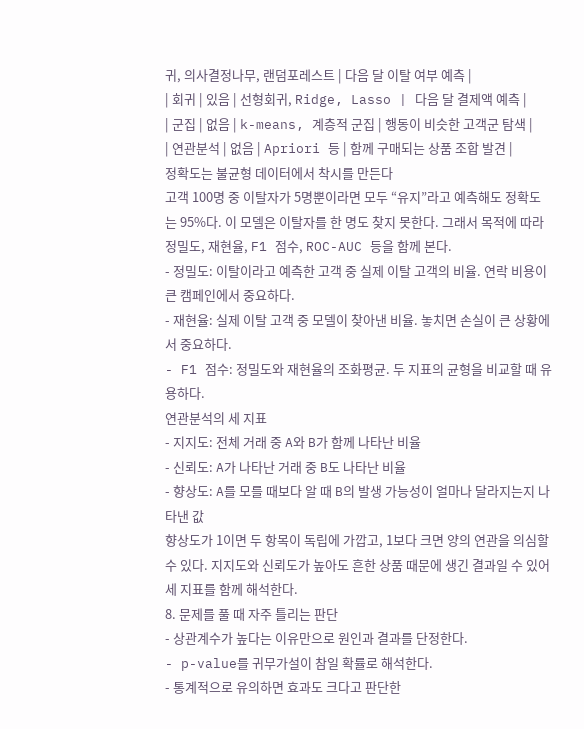귀, 의사결정나무, 랜덤포레스트 | 다음 달 이탈 여부 예측 |
| 회귀 | 있음 | 선형회귀, Ridge, Lasso | 다음 달 결제액 예측 |
| 군집 | 없음 | k-means, 계층적 군집 | 행동이 비슷한 고객군 탐색 |
| 연관분석 | 없음 | Apriori 등 | 함께 구매되는 상품 조합 발견 |
정확도는 불균형 데이터에서 착시를 만든다
고객 100명 중 이탈자가 5명뿐이라면 모두 “유지”라고 예측해도 정확도는 95%다. 이 모델은 이탈자를 한 명도 찾지 못한다. 그래서 목적에 따라 정밀도, 재현율, F1 점수, ROC-AUC 등을 함께 본다.
- 정밀도: 이탈이라고 예측한 고객 중 실제 이탈 고객의 비율. 연락 비용이 큰 캠페인에서 중요하다.
- 재현율: 실제 이탈 고객 중 모델이 찾아낸 비율. 놓치면 손실이 큰 상황에서 중요하다.
- F1 점수: 정밀도와 재현율의 조화평균. 두 지표의 균형을 비교할 때 유용하다.
연관분석의 세 지표
- 지지도: 전체 거래 중 A와 B가 함께 나타난 비율
- 신뢰도: A가 나타난 거래 중 B도 나타난 비율
- 향상도: A를 모를 때보다 알 때 B의 발생 가능성이 얼마나 달라지는지 나타낸 값
향상도가 1이면 두 항목이 독립에 가깝고, 1보다 크면 양의 연관을 의심할 수 있다. 지지도와 신뢰도가 높아도 흔한 상품 때문에 생긴 결과일 수 있어 세 지표를 함께 해석한다.
8. 문제를 풀 때 자주 틀리는 판단
- 상관계수가 높다는 이유만으로 원인과 결과를 단정한다.
- p-value를 귀무가설이 참일 확률로 해석한다.
- 통계적으로 유의하면 효과도 크다고 판단한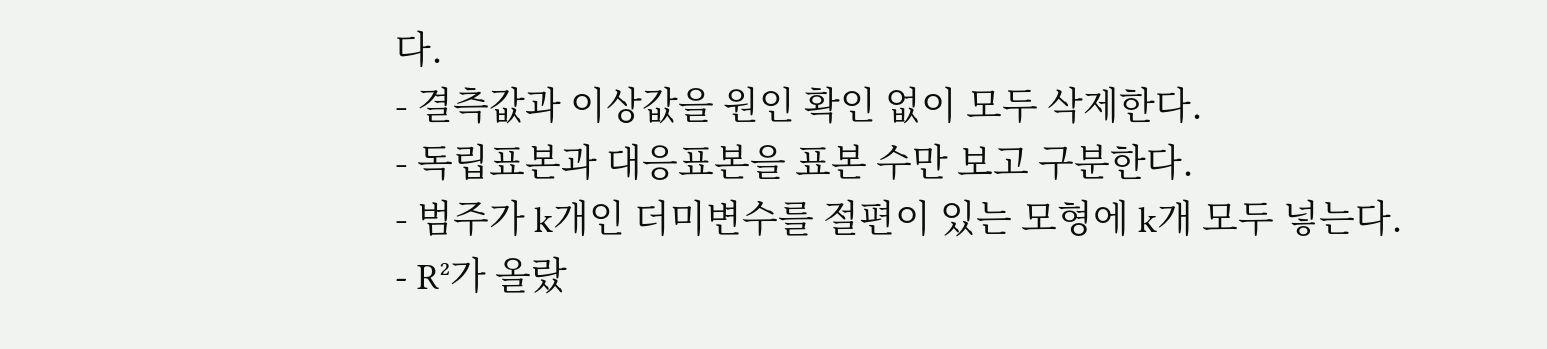다.
- 결측값과 이상값을 원인 확인 없이 모두 삭제한다.
- 독립표본과 대응표본을 표본 수만 보고 구분한다.
- 범주가 k개인 더미변수를 절편이 있는 모형에 k개 모두 넣는다.
- R²가 올랐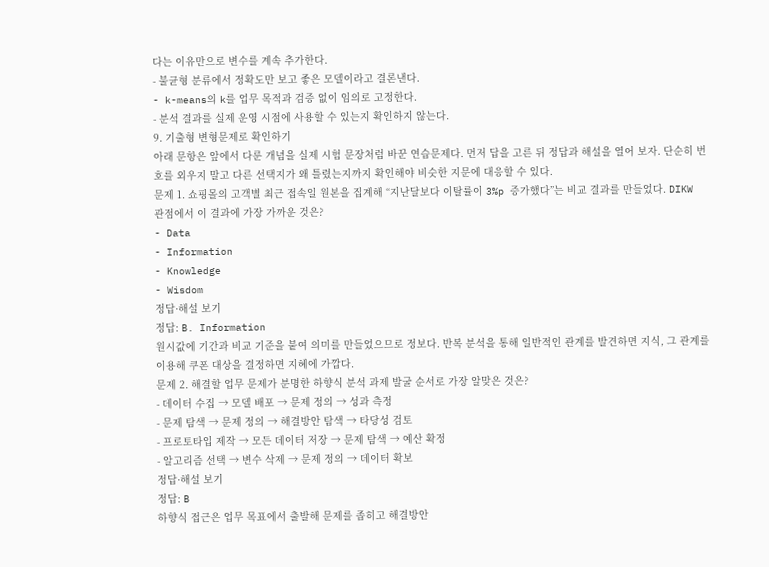다는 이유만으로 변수를 계속 추가한다.
- 불균형 분류에서 정확도만 보고 좋은 모델이라고 결론낸다.
- k-means의 k를 업무 목적과 검증 없이 임의로 고정한다.
- 분석 결과를 실제 운영 시점에 사용할 수 있는지 확인하지 않는다.
9. 기출형 변형문제로 확인하기
아래 문항은 앞에서 다룬 개념을 실제 시험 문장처럼 바꾼 연습문제다. 먼저 답을 고른 뒤 정답과 해설을 열어 보자. 단순히 번호를 외우지 말고 다른 선택지가 왜 틀렸는지까지 확인해야 비슷한 지문에 대응할 수 있다.
문제 1. 쇼핑몰의 고객별 최근 접속일 원본을 집계해 “지난달보다 이탈률이 3%p 증가했다”는 비교 결과를 만들었다. DIKW 관점에서 이 결과에 가장 가까운 것은?
- Data
- Information
- Knowledge
- Wisdom
정답·해설 보기
정답: B. Information
원시값에 기간과 비교 기준을 붙여 의미를 만들었으므로 정보다. 반복 분석을 통해 일반적인 관계를 발견하면 지식, 그 관계를 이용해 쿠폰 대상을 결정하면 지혜에 가깝다.
문제 2. 해결할 업무 문제가 분명한 하향식 분석 과제 발굴 순서로 가장 알맞은 것은?
- 데이터 수집 → 모델 배포 → 문제 정의 → 성과 측정
- 문제 탐색 → 문제 정의 → 해결방안 탐색 → 타당성 검토
- 프로토타입 제작 → 모든 데이터 저장 → 문제 탐색 → 예산 확정
- 알고리즘 선택 → 변수 삭제 → 문제 정의 → 데이터 확보
정답·해설 보기
정답: B
하향식 접근은 업무 목표에서 출발해 문제를 좁히고 해결방안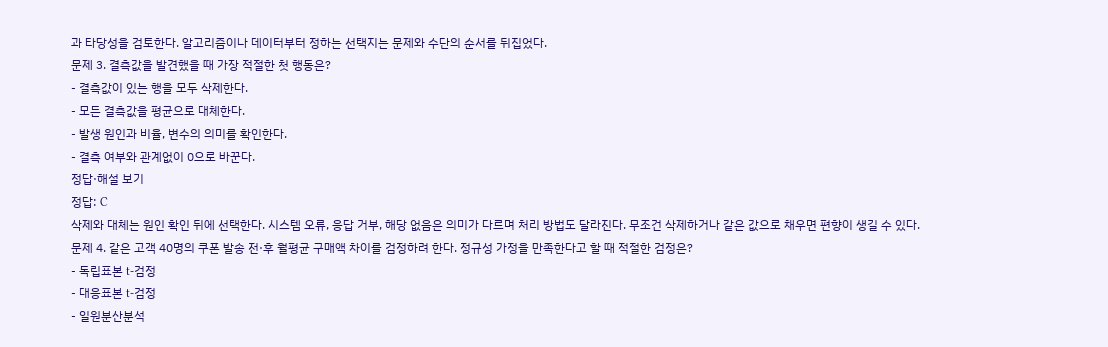과 타당성을 검토한다. 알고리즘이나 데이터부터 정하는 선택지는 문제와 수단의 순서를 뒤집었다.
문제 3. 결측값을 발견했을 때 가장 적절한 첫 행동은?
- 결측값이 있는 행을 모두 삭제한다.
- 모든 결측값을 평균으로 대체한다.
- 발생 원인과 비율, 변수의 의미를 확인한다.
- 결측 여부와 관계없이 0으로 바꾼다.
정답·해설 보기
정답: C
삭제와 대체는 원인 확인 뒤에 선택한다. 시스템 오류, 응답 거부, 해당 없음은 의미가 다르며 처리 방법도 달라진다. 무조건 삭제하거나 같은 값으로 채우면 편향이 생길 수 있다.
문제 4. 같은 고객 40명의 쿠폰 발송 전·후 월평균 구매액 차이를 검정하려 한다. 정규성 가정을 만족한다고 할 때 적절한 검정은?
- 독립표본 t-검정
- 대응표본 t-검정
- 일원분산분석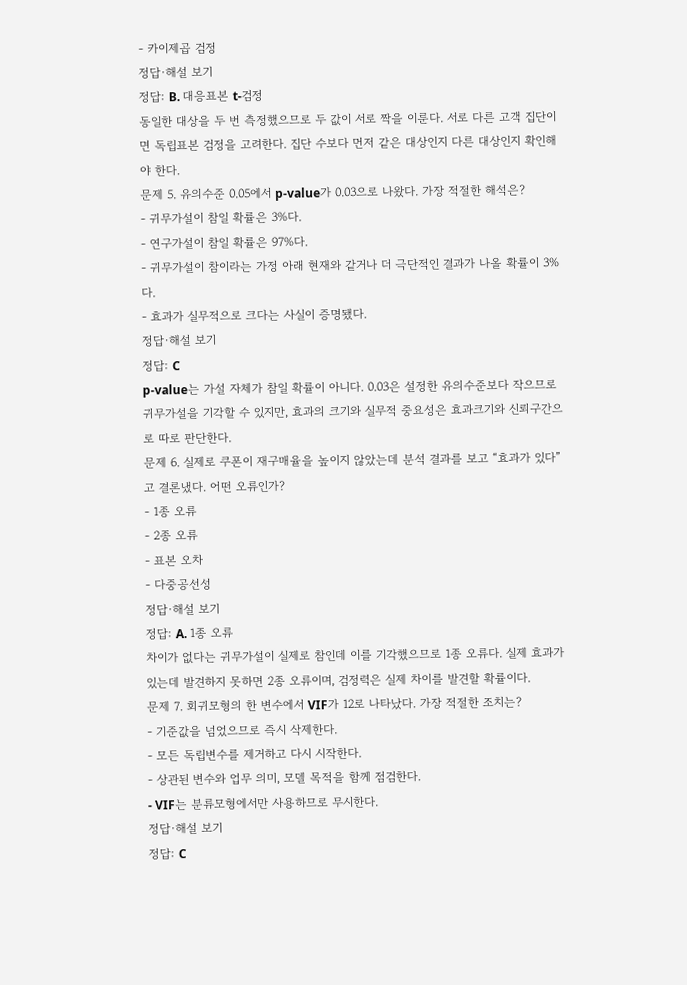- 카이제곱 검정
정답·해설 보기
정답: B. 대응표본 t-검정
동일한 대상을 두 번 측정했으므로 두 값이 서로 짝을 이룬다. 서로 다른 고객 집단이면 독립표본 검정을 고려한다. 집단 수보다 먼저 같은 대상인지 다른 대상인지 확인해야 한다.
문제 5. 유의수준 0.05에서 p-value가 0.03으로 나왔다. 가장 적절한 해석은?
- 귀무가설이 참일 확률은 3%다.
- 연구가설이 참일 확률은 97%다.
- 귀무가설이 참이라는 가정 아래 현재와 같거나 더 극단적인 결과가 나올 확률이 3%다.
- 효과가 실무적으로 크다는 사실이 증명됐다.
정답·해설 보기
정답: C
p-value는 가설 자체가 참일 확률이 아니다. 0.03은 설정한 유의수준보다 작으므로 귀무가설을 기각할 수 있지만, 효과의 크기와 실무적 중요성은 효과크기와 신뢰구간으로 따로 판단한다.
문제 6. 실제로 쿠폰이 재구매율을 높이지 않았는데 분석 결과를 보고 “효과가 있다”고 결론냈다. 어떤 오류인가?
- 1종 오류
- 2종 오류
- 표본 오차
- 다중공선성
정답·해설 보기
정답: A. 1종 오류
차이가 없다는 귀무가설이 실제로 참인데 이를 기각했으므로 1종 오류다. 실제 효과가 있는데 발견하지 못하면 2종 오류이며, 검정력은 실제 차이를 발견할 확률이다.
문제 7. 회귀모형의 한 변수에서 VIF가 12로 나타났다. 가장 적절한 조치는?
- 기준값을 넘었으므로 즉시 삭제한다.
- 모든 독립변수를 제거하고 다시 시작한다.
- 상관된 변수와 업무 의미, 모델 목적을 함께 점검한다.
- VIF는 분류모형에서만 사용하므로 무시한다.
정답·해설 보기
정답: C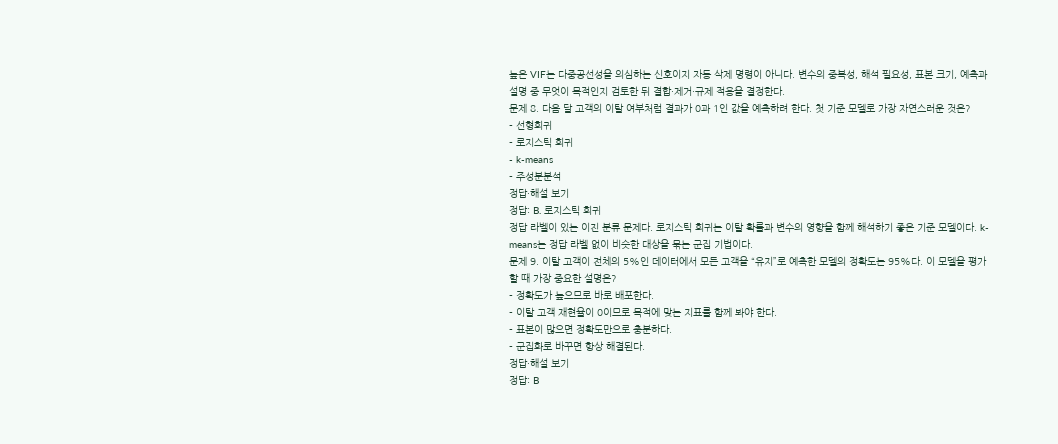높은 VIF는 다중공선성을 의심하는 신호이지 자동 삭제 명령이 아니다. 변수의 중복성, 해석 필요성, 표본 크기, 예측과 설명 중 무엇이 목적인지 검토한 뒤 결합·제거·규제 적용을 결정한다.
문제 8. 다음 달 고객의 이탈 여부처럼 결과가 0과 1인 값을 예측하려 한다. 첫 기준 모델로 가장 자연스러운 것은?
- 선형회귀
- 로지스틱 회귀
- k-means
- 주성분분석
정답·해설 보기
정답: B. 로지스틱 회귀
정답 라벨이 있는 이진 분류 문제다. 로지스틱 회귀는 이탈 확률과 변수의 영향을 함께 해석하기 좋은 기준 모델이다. k-means는 정답 라벨 없이 비슷한 대상을 묶는 군집 기법이다.
문제 9. 이탈 고객이 전체의 5%인 데이터에서 모든 고객을 “유지”로 예측한 모델의 정확도는 95%다. 이 모델을 평가할 때 가장 중요한 설명은?
- 정확도가 높으므로 바로 배포한다.
- 이탈 고객 재현율이 0이므로 목적에 맞는 지표를 함께 봐야 한다.
- 표본이 많으면 정확도만으로 충분하다.
- 군집화로 바꾸면 항상 해결된다.
정답·해설 보기
정답: B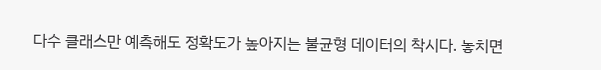다수 클래스만 예측해도 정확도가 높아지는 불균형 데이터의 착시다. 놓치면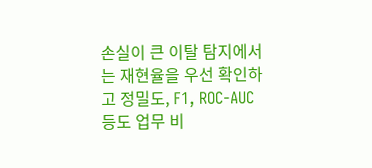손실이 큰 이탈 탐지에서는 재현율을 우선 확인하고 정밀도, F1, ROC-AUC 등도 업무 비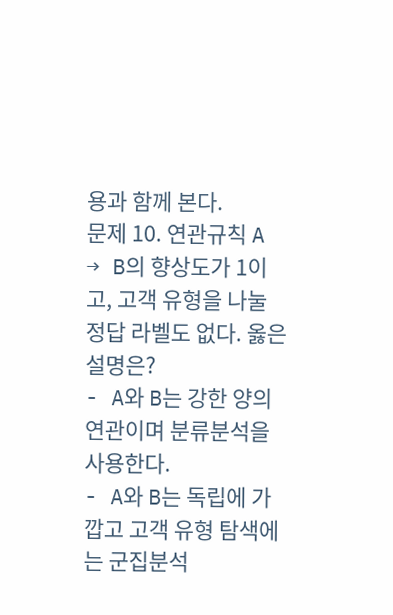용과 함께 본다.
문제 10. 연관규칙 A → B의 향상도가 1이고, 고객 유형을 나눌 정답 라벨도 없다. 옳은 설명은?
- A와 B는 강한 양의 연관이며 분류분석을 사용한다.
- A와 B는 독립에 가깝고 고객 유형 탐색에는 군집분석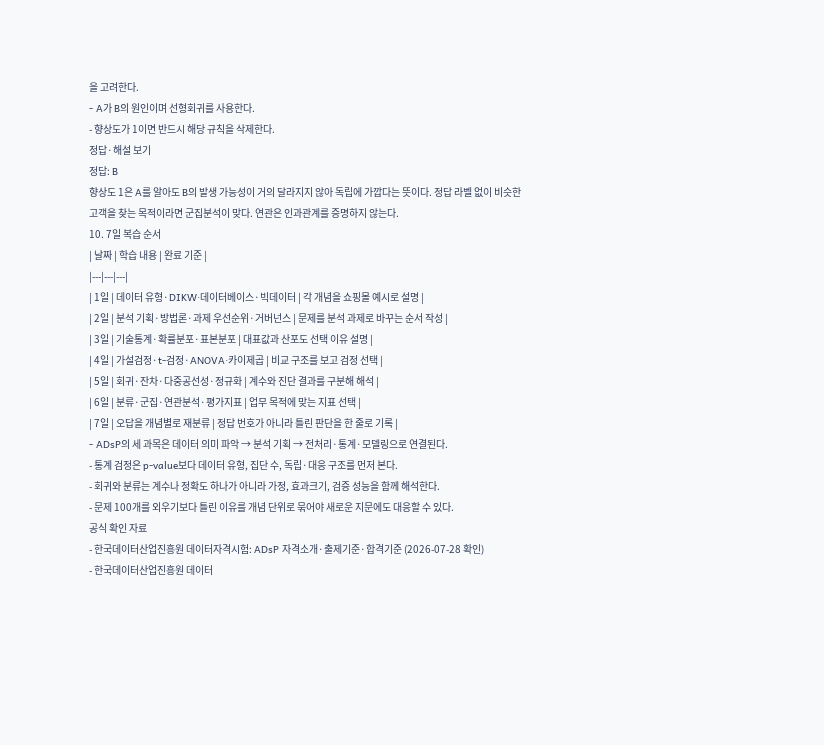을 고려한다.
- A가 B의 원인이며 선형회귀를 사용한다.
- 향상도가 1이면 반드시 해당 규칙을 삭제한다.
정답·해설 보기
정답: B
향상도 1은 A를 알아도 B의 발생 가능성이 거의 달라지지 않아 독립에 가깝다는 뜻이다. 정답 라벨 없이 비슷한 고객을 찾는 목적이라면 군집분석이 맞다. 연관은 인과관계를 증명하지 않는다.
10. 7일 복습 순서
| 날짜 | 학습 내용 | 완료 기준 |
|---|---|---|
| 1일 | 데이터 유형·DIKW·데이터베이스·빅데이터 | 각 개념을 쇼핑몰 예시로 설명 |
| 2일 | 분석 기획·방법론·과제 우선순위·거버넌스 | 문제를 분석 과제로 바꾸는 순서 작성 |
| 3일 | 기술통계·확률분포·표본분포 | 대표값과 산포도 선택 이유 설명 |
| 4일 | 가설검정·t-검정·ANOVA·카이제곱 | 비교 구조를 보고 검정 선택 |
| 5일 | 회귀·잔차·다중공선성·정규화 | 계수와 진단 결과를 구분해 해석 |
| 6일 | 분류·군집·연관분석·평가지표 | 업무 목적에 맞는 지표 선택 |
| 7일 | 오답을 개념별로 재분류 | 정답 번호가 아니라 틀린 판단을 한 줄로 기록 |
- ADsP의 세 과목은 데이터 의미 파악 → 분석 기획 → 전처리·통계·모델링으로 연결된다.
- 통계 검정은 p-value보다 데이터 유형, 집단 수, 독립·대응 구조를 먼저 본다.
- 회귀와 분류는 계수나 정확도 하나가 아니라 가정, 효과크기, 검증 성능을 함께 해석한다.
- 문제 100개를 외우기보다 틀린 이유를 개념 단위로 묶어야 새로운 지문에도 대응할 수 있다.
공식 확인 자료
- 한국데이터산업진흥원 데이터자격시험: ADsP 자격소개·출제기준·합격기준 (2026-07-28 확인)
- 한국데이터산업진흥원 데이터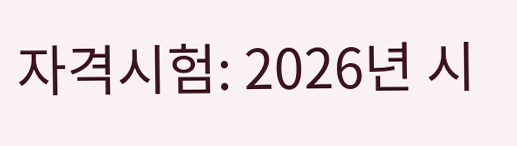자격시험: 2026년 시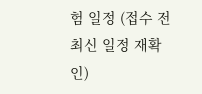험 일정 (접수 전 최신 일정 재확인)